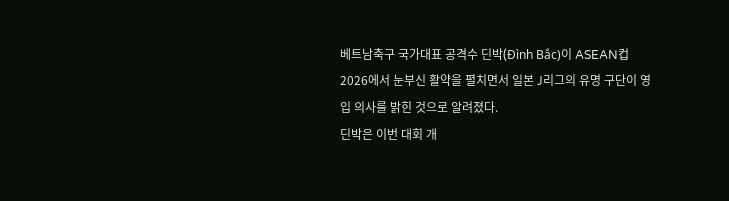베트남축구 국가대표 공격수 딘박(Đình Bắc)이 ASEAN컵 2026에서 눈부신 활약을 펼치면서 일본 J리그의 유명 구단이 영입 의사를 밝힌 것으로 알려졌다.
딘박은 이번 대회 개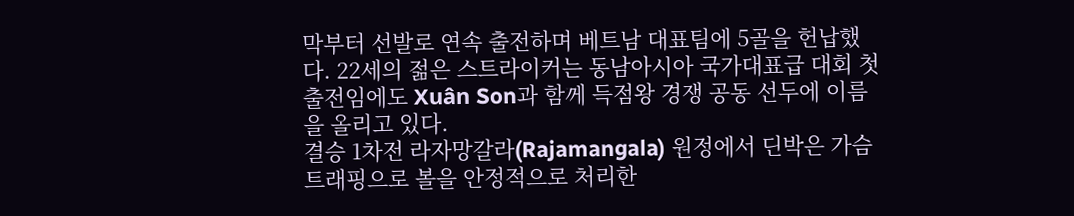막부터 선발로 연속 출전하며 베트남 대표팀에 5골을 헌납했다. 22세의 젊은 스트라이커는 동남아시아 국가대표급 대회 첫 출전임에도 Xuân Son과 함께 득점왕 경쟁 공동 선두에 이름을 올리고 있다.
결승 1차전 라자망갈라(Rajamangala) 원정에서 딘박은 가슴 트래핑으로 볼을 안정적으로 처리한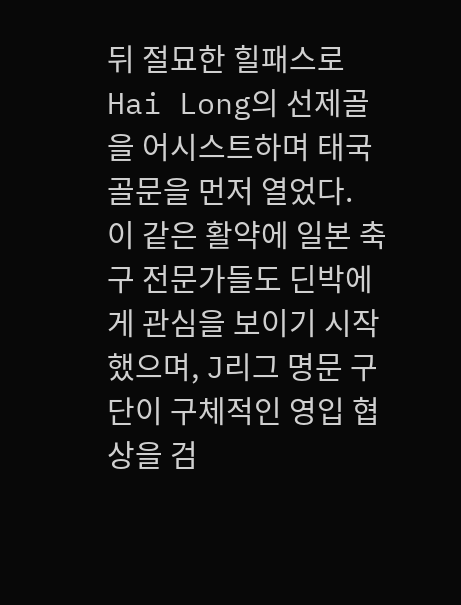뒤 절묘한 힐패스로 Hai Long의 선제골을 어시스트하며 태국 골문을 먼저 열었다.
이 같은 활약에 일본 축구 전문가들도 딘박에게 관심을 보이기 시작했으며, J리그 명문 구단이 구체적인 영입 협상을 검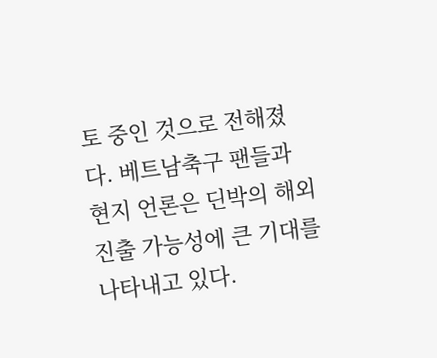토 중인 것으로 전해졌다. 베트남축구 팬들과 현지 언론은 딘박의 해외 진출 가능성에 큰 기대를 나타내고 있다.